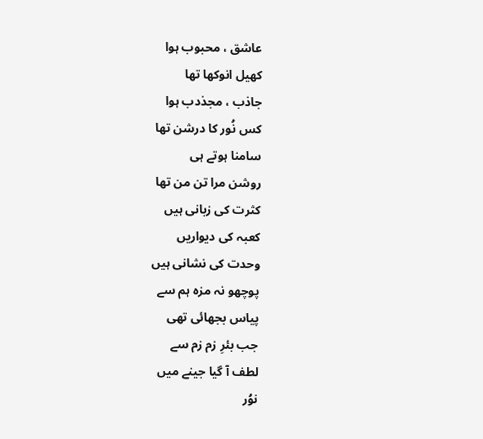عاشق ، محبوب ہوا
کھیل انوکھا تھا
جاذب ، مجذدب ہوا
کس نُور کا درشن تھا
سامنا ہوتے ہی
روشن مرا تن من تھا
کثرت کی زبانی ہیں
کعبہ کی دیواریں
وحدت کی نشانی ہیں
پوچھو نہ مزہ ہم سے
پیاس بجھائی تھی
جب بئرِ زم زم سے
لطف آ گیا جینے میں
نوُر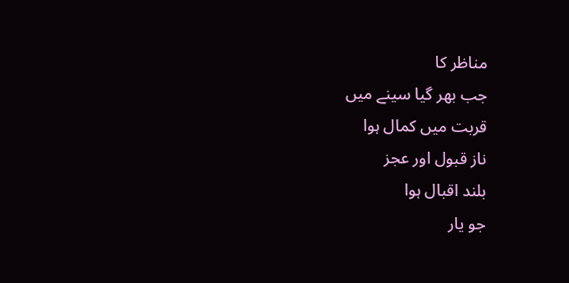مناظر کا
جب بھر گیا سینے میں
قربت میں کمال ہوا
ناز قبول اور عجز
بلند اقبال ہوا
جو یار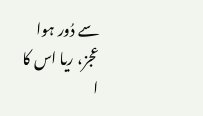سے دُور ہوا
عجز، ریا اس کا
ا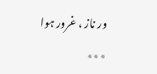ور ناز ، غرور ہوا
٭٭٭